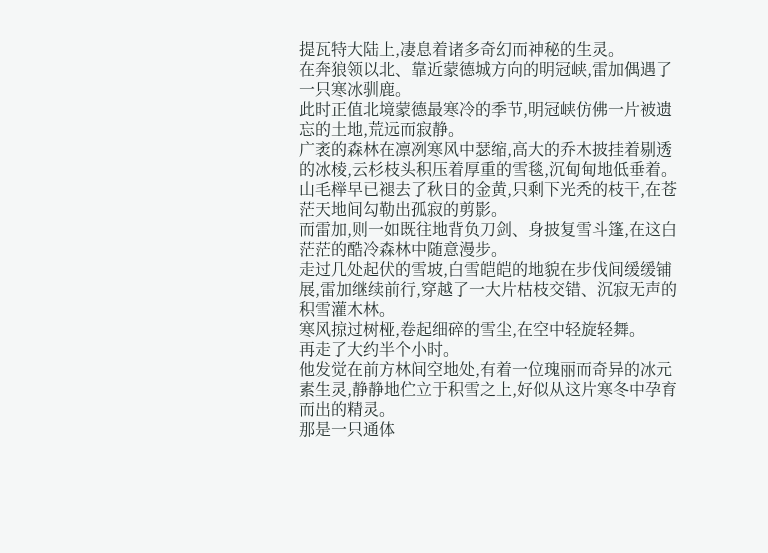提瓦特大陆上,凄息着诸多奇幻而神秘的生灵。
在奔狼领以北、靠近蒙德城方向的明冠峡,雷加偶遇了一只寒冰驯鹿。
此时正值北境蒙德最寒冷的季节,明冠峡仿佛一片被遗忘的土地,荒远而寂静。
广袤的森林在凛冽寒风中瑟缩,高大的乔木披挂着剔透的冰棱,云杉枝头积压着厚重的雪毯,沉甸甸地低垂着。山毛榉早已褪去了秋日的金黄,只剩下光秃的枝干,在苍茫天地间勾勒出孤寂的剪影。
而雷加,则一如既往地背负刀剑、身披复雪斗篷,在这白茫茫的酷冷森林中随意漫步。
走过几处起伏的雪坡,白雪皑皑的地貌在步伐间缓缓铺展,雷加继续前行,穿越了一大片枯枝交错、沉寂无声的积雪灌木林。
寒风掠过树桠,卷起细碎的雪尘,在空中轻旋轻舞。
再走了大约半个小时。
他发觉在前方林间空地处,有着一位瑰丽而奇异的冰元素生灵,静静地伫立于积雪之上,好似从这片寒冬中孕育而出的精灵。
那是一只通体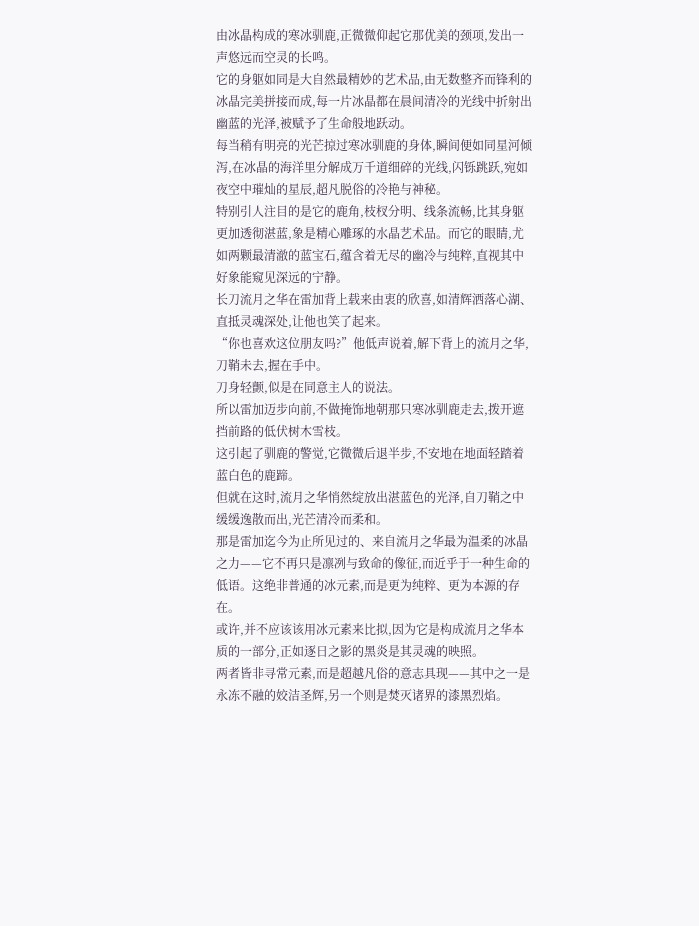由冰晶构成的寒冰驯鹿,正微微仰起它那优美的颈项,发出一声悠远而空灵的长鸣。
它的身躯如同是大自然最精妙的艺术品,由无数整齐而锋利的冰晶完美拼接而成,每一片冰晶都在晨间清冷的光线中折射出幽蓝的光泽,被赋予了生命般地跃动。
每当稍有明亮的光芒掠过寒冰驯鹿的身体,瞬间便如同星河倾泻,在冰晶的海洋里分解成万千道细碎的光线,闪铄跳跃,宛如夜空中璀灿的星辰,超凡脱俗的冷艳与神秘。
特别引人注目的是它的鹿角,枝杈分明、线条流畅,比其身躯更加透彻湛蓝,象是精心雕琢的水晶艺术品。而它的眼睛,尤如两颗最清澈的蓝宝石,蕴含着无尽的幽冷与纯粹,直视其中好象能窥见深远的宁静。
长刀流月之华在雷加背上载来由衷的欣喜,如清辉洒落心湖、直抵灵魂深处,让他也笑了起来。
“你也喜欢这位朋友吗?”他低声说着,解下背上的流月之华,刀鞘未去,握在手中。
刀身轻颤,似是在同意主人的说法。
所以雷加迈步向前,不做掩饰地朝那只寒冰驯鹿走去,拨开遮挡前路的低伏树木雪枝。
这引起了驯鹿的警觉,它微微后退半步,不安地在地面轻踏着蓝白色的鹿蹄。
但就在这时,流月之华悄然绽放出湛蓝色的光泽,自刀鞘之中缓缓逸散而出,光芒清冷而柔和。
那是雷加迄今为止所见过的、来自流月之华最为温柔的冰晶之力——它不再只是凛冽与致命的像征,而近乎于一种生命的低语。这绝非普通的冰元素,而是更为纯粹、更为本源的存在。
或许,并不应该该用冰元素来比拟,因为它是构成流月之华本质的一部分,正如逐日之影的黑炎是其灵魂的映照。
两者皆非寻常元素,而是超越凡俗的意志具现——其中之一是永冻不融的姣洁圣辉,另一个则是焚灭诸界的漆黑烈焰。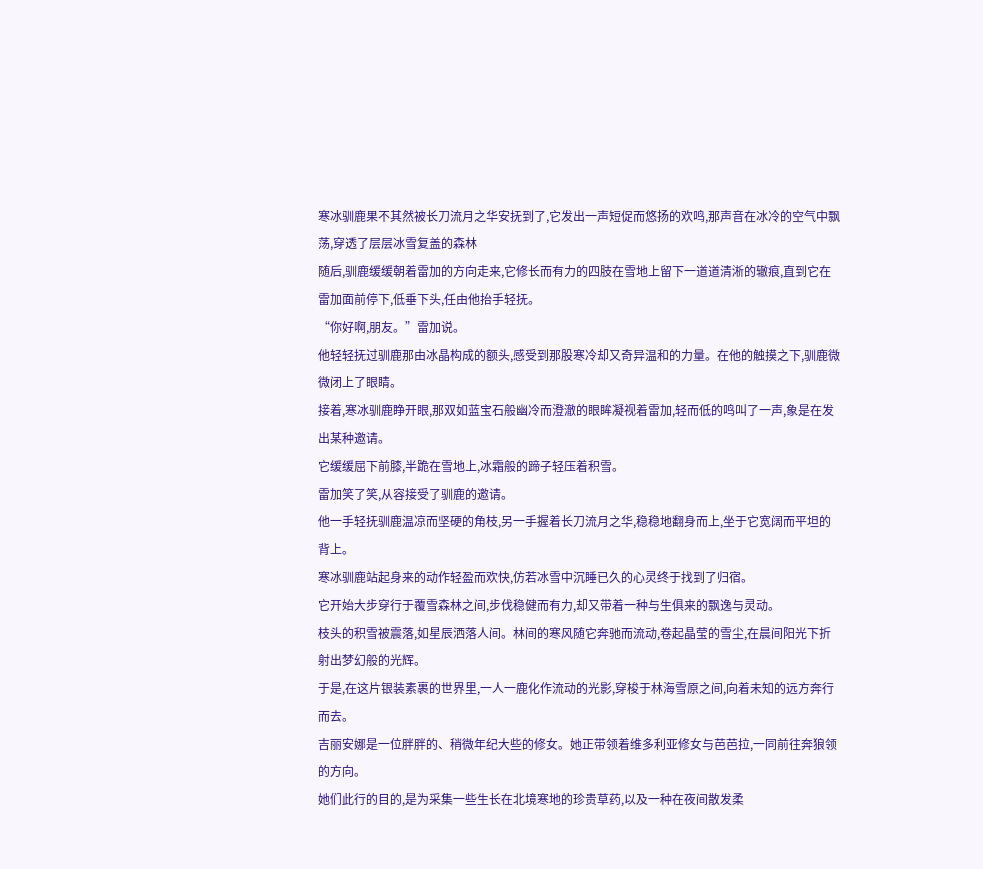寒冰驯鹿果不其然被长刀流月之华安抚到了,它发出一声短促而悠扬的欢鸣,那声音在冰冷的空气中飘荡,穿透了层层冰雪复盖的森林
随后,驯鹿缓缓朝着雷加的方向走来,它修长而有力的四肢在雪地上留下一道道清淅的辙痕,直到它在雷加面前停下,低垂下头,任由他抬手轻抚。
“你好啊,朋友。”雷加说。
他轻轻抚过驯鹿那由冰晶构成的额头,感受到那股寒冷却又奇异温和的力量。在他的触摸之下,驯鹿微微闭上了眼睛。
接着,寒冰驯鹿睁开眼,那双如蓝宝石般幽冷而澄澈的眼眸凝视着雷加,轻而低的鸣叫了一声,象是在发出某种邀请。
它缓缓屈下前膝,半跪在雪地上,冰霜般的蹄子轻压着积雪。
雷加笑了笑,从容接受了驯鹿的邀请。
他一手轻抚驯鹿温凉而坚硬的角枝,另一手握着长刀流月之华,稳稳地翻身而上,坐于它宽阔而平坦的背上。
寒冰驯鹿站起身来的动作轻盈而欢快,仿若冰雪中沉睡已久的心灵终于找到了归宿。
它开始大步穿行于覆雪森林之间,步伐稳健而有力,却又带着一种与生俱来的飘逸与灵动。
枝头的积雪被震落,如星辰洒落人间。林间的寒风随它奔驰而流动,卷起晶莹的雪尘,在晨间阳光下折射出梦幻般的光辉。
于是,在这片银装素裹的世界里,一人一鹿化作流动的光影,穿梭于林海雪原之间,向着未知的远方奔行而去。
吉丽安娜是一位胖胖的、稍微年纪大些的修女。她正带领着维多利亚修女与芭芭拉,一同前往奔狼领的方向。
她们此行的目的,是为采集一些生长在北境寒地的珍贵草药,以及一种在夜间散发柔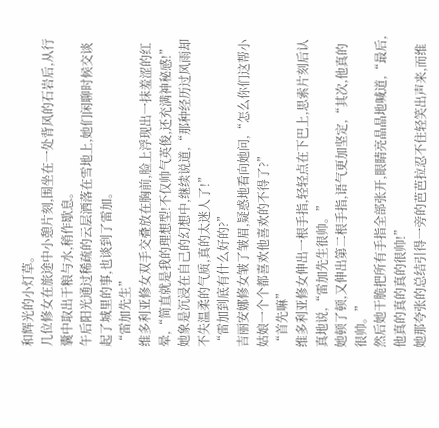和辉光的小灯草。
几位修女在旅途中小憩片刻,围坐在一处背风的石岩后,从行囊中取出干粮与水,稍作歇息。
午后阳光通过稀疏的云层洒落在雪地上,她们闲聊时候交谈起了城里的事,也谈到了雷加。
“雷加先生”
维多利亚修女双手交叠放在胸前,脸上浮现出一抹羞涩的红晕,“简直就是我的理想型!不仅帅气英俊,还充满神秘感!”
她象是沉浸在自己的幻想中,继续说道,“那种经历过风雨却不失温柔的气质,真的太迷人了!”
“雷加到底有什么好的?”
吉丽安娜修女皱了皱眉,疑惑地看向她问,“怎么你们这帮小姑娘一个个都喜欢他喜欢的不得了?”
“首先嘛”
维多利亚修女伸出一根手指,轻轻点在下巴上,思索片刻后认真地说,“雷加先生很帅。”
她顿了顿,又伸出第二根手指,语气更加坚定,“其次,他真的很帅。”
然后她干脆把所有手指全部张开,眼睛亮晶晶地喊道,“最后,他真的真的真的很帅!”
她那夸张的总结引得一旁的芭芭拉忍不住轻笑出声来,而维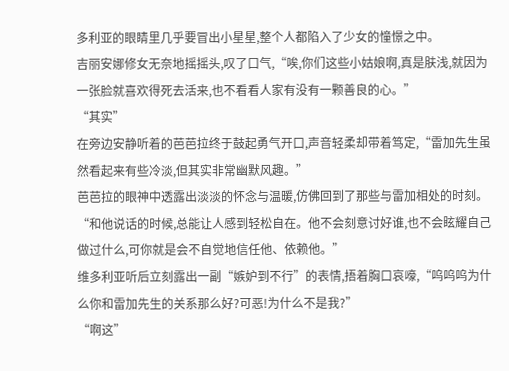多利亚的眼睛里几乎要冒出小星星,整个人都陷入了少女的憧憬之中。
吉丽安娜修女无奈地摇摇头,叹了口气,“唉,你们这些小姑娘啊,真是肤浅,就因为一张脸就喜欢得死去活来,也不看看人家有没有一颗善良的心。”
“其实”
在旁边安静听着的芭芭拉终于鼓起勇气开口,声音轻柔却带着笃定,“雷加先生虽然看起来有些冷淡,但其实非常幽默风趣。”
芭芭拉的眼神中透露出淡淡的怀念与温暖,仿佛回到了那些与雷加相处的时刻。
“和他说话的时候,总能让人感到轻松自在。他不会刻意讨好谁,也不会眩耀自己做过什么,可你就是会不自觉地信任他、依赖他。”
维多利亚听后立刻露出一副“嫉妒到不行”的表情,捂着胸口哀嚎,“呜呜呜为什么你和雷加先生的关系那么好?可恶!为什么不是我?”
“啊这”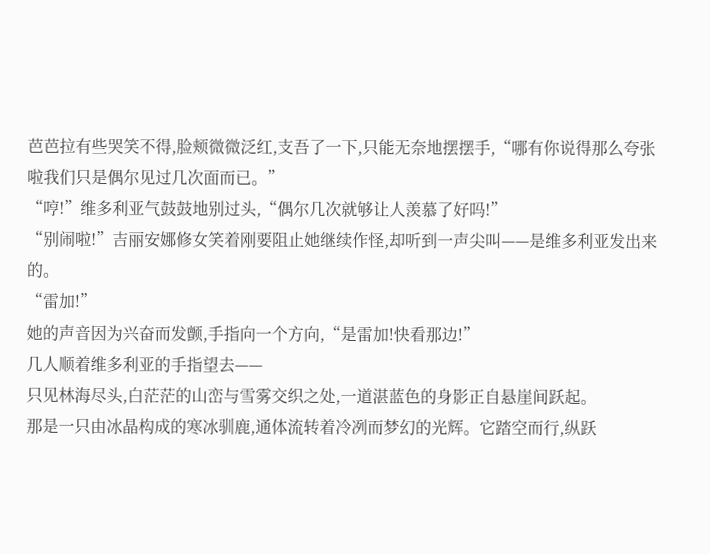芭芭拉有些哭笑不得,脸颊微微泛红,支吾了一下,只能无奈地摆摆手,“哪有你说得那么夸张啦我们只是偶尔见过几次面而已。”
“哼!”维多利亚气鼓鼓地别过头,“偶尔几次就够让人羡慕了好吗!”
“别闹啦!”吉丽安娜修女笑着刚要阻止她继续作怪,却听到一声尖叫——是维多利亚发出来的。
“雷加!”
她的声音因为兴奋而发颤,手指向一个方向,“是雷加!快看那边!”
几人顺着维多利亚的手指望去——
只见林海尽头,白茫茫的山峦与雪雾交织之处,一道湛蓝色的身影正自悬崖间跃起。
那是一只由冰晶构成的寒冰驯鹿,通体流转着冷冽而梦幻的光辉。它踏空而行,纵跃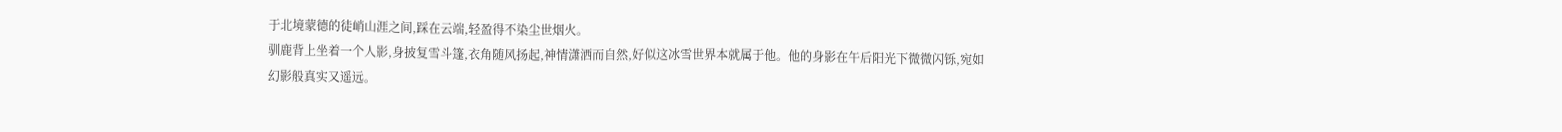于北境蒙德的徒峭山涯之间,踩在云端,轻盈得不染尘世烟火。
驯鹿背上坐着一个人影,身披复雪斗篷,衣角随风扬起,神情潇洒而自然,好似这冰雪世界本就属于他。他的身影在午后阳光下微微闪铄,宛如幻影般真实又遥远。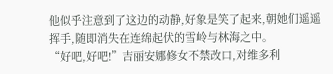他似乎注意到了这边的动静,好象是笑了起来,朝她们遥遥挥手,随即消失在连绵起伏的雪岭与林海之中。
“好吧,好吧!”吉丽安娜修女不禁改口,对维多利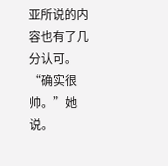亚所说的内容也有了几分认可。
“确实很帅。”她说。